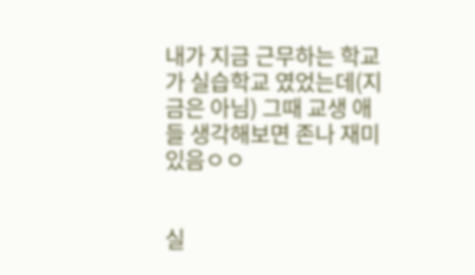내가 지금 근무하는 학교가 실습학교 였었는데(지금은 아님) 그때 교생 애들 생각해보면 존나 재미있음ㅇㅇ


실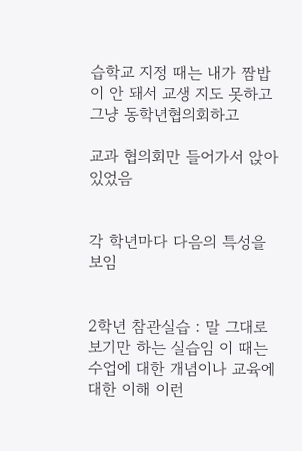습학교 지정 때는 내가 짬밥이 안 돼서 교생 지도 못하고 그냥 동학년협의회하고

교과 협의회만 들어가서 앉아 있었음


각 학년마다 다음의 특성을 보임


2학년 참관실습 : 말 그대로 보기만 하는 실습임 이 때는 수업에 대한 개념이나 교육에 대한 이해 이런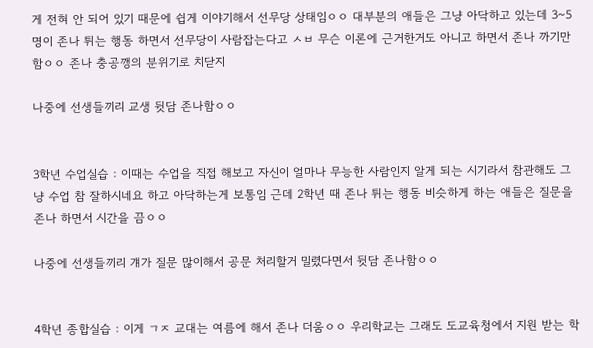게 전혀 안 되어 있기 때문에 쉽게 이야기해서 선무당 상태임ㅇㅇ 대부분의 애들은 그냥 아닥하고 있는데 3~5명이 존나 튀는 행동 하면서 선무당이 사람잡는다고 ㅅㅂ 무슨 이론에 근거한거도 아니고 하면서 존나 까기만 함ㅇㅇ 존나 충공깽의 분위기로 치닫지

나중에 선생들끼리 교생 뒷담 존나함ㅇㅇ


3학년 수업실습 : 이때는 수업을 직접 해보고 자신이 얼마나 무능한 사람인지 알게 되는 시기라서 참관해도 그냥 수업 참 잘하시네요 하고 아닥하는게 보통임 근데 2학년 때 존나 튀는 행동 비슷하게 하는 애들은 질문을 존나 하면서 시간을 끔ㅇㅇ

나중에 선생들끼리 걔가 질문 많이해서 공문 처리할거 밀렸다면서 뒷담 존나함ㅇㅇ


4학년 종합실습 : 이게 ㄱㅈ 교대는 여름에 해서 존나 더움ㅇㅇ 우리학교는 그래도 도교육청에서 지원 받는 학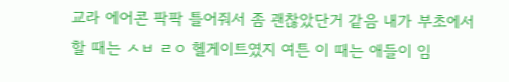교라 에어콘 팍팍 틀어줘서 좀 괜찮았단거 같음 내가 부초에서 할 때는 ㅅㅂ ㄹㅇ 헬게이트였지 여튼 이 때는 애들이 임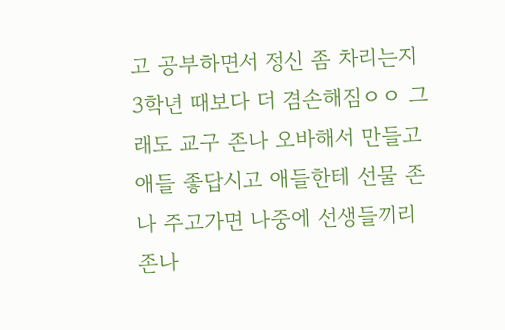고 공부하면서 정신 좀 차리는지 3학년 때보다 더 겸손해짐ㅇㅇ 그래도 교구 존나 오바해서 만들고 애들 좋답시고 애들한테 선물 존나 주고가면 나중에 선생들끼리 존나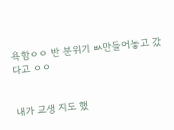욕함ㅇㅇ 반 분위기 ㅄ만들어놓고 갔다고 ㅇㅇ


내가 교생 지도 했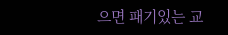으면 패기있는 교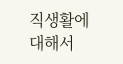직생활에 대해서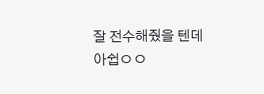잘 전수해줬을 텐데 아쉽ㅇㅇ